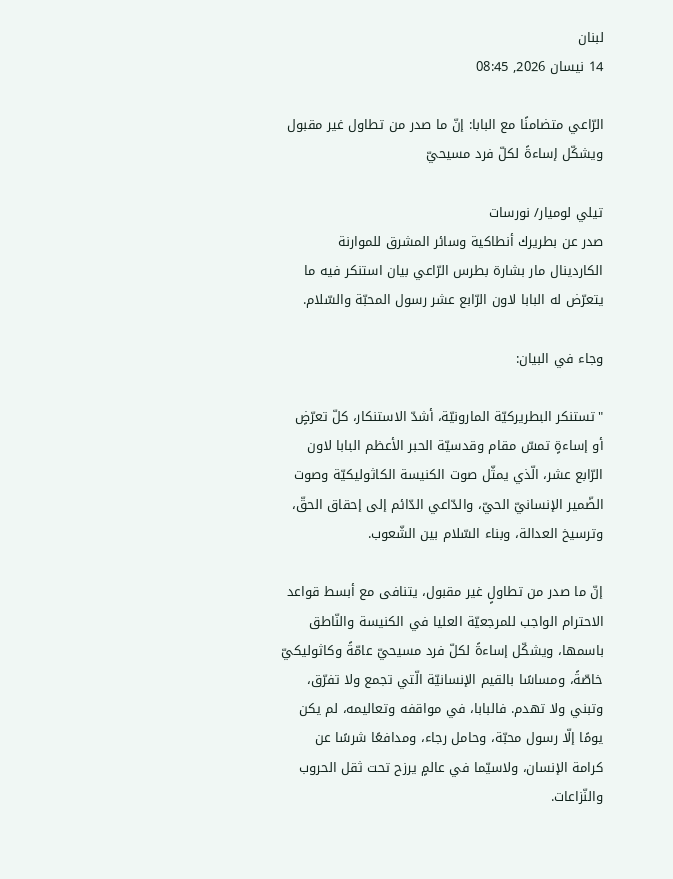لبنان
14 نيسان 2026, 08:45

الرّاعي متضامنًا مع البابا: إنّ ما صدر من تطاول غير مقبول ويشكّل إساءةً لكلّ فرد مسيحيّ

تيلي لوميار/ نورسات
صدر عن بطريرك أنطاكية وسائر المشرق للموارنة الكاردينال مار بشارة بطرس الرّاعي بيان استنكر فيه ما يتعرّض له البابا لاون الرّابع عشر رسول المحبّة والسّلام.

وجاء في البيان:

"تستنكر البطريركيّة المارونيّة، أشدّ الاستنكار، كلّ تعرّضٍ أو إساءةٍ تمسّ مقام وقدسيّة الحبر الأعظم البابا لاون الرّابع عشر، الّذي يمثّل صوت الكنيسة الكاثوليكيّة وصوت الضّمير الإنسانيّ الحيّ، والدّاعي الدّائم إلى إحقاق الحقّ، وترسيخ العدالة، وبناء السّلام بين الشّعوب.

إنّ ما صدر من تطاولٍ غير مقبول، يتنافى مع أبسط قواعد الاحترام الواجب للمرجعيّة العليا في الكنيسة والنّاطق باسمها، ويشكّل إساءةً لكلّ فرد مسيحيّ عامّةً وكاثوليكيّ خاصّةً، ومساسًا بالقيم الإنسانيّة الّتي تجمع ولا تفرّق، وتبني ولا تهدم. فالبابا، في مواقفه وتعاليمه، لم يكن يومًا إلّا رسول محبّة، وحامل رجاء، ومدافعًا شرسًا عن كرامة الإنسان، ولاسيّما في عالمٍ يرزح تحت ثقل الحروب والنّزاعات.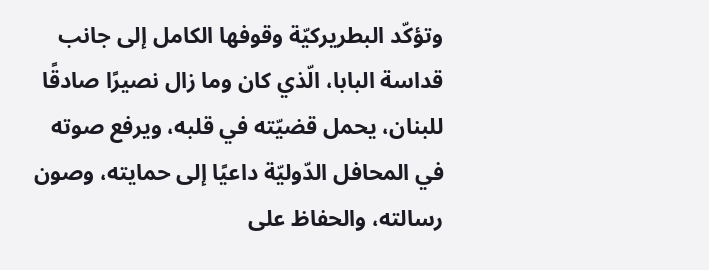وتؤكّد البطريركيّة وقوفها الكامل إلى جانب قداسة البابا، الّذي كان وما زال نصيرًا صادقًا للبنان، يحمل قضيّته في قلبه، ويرفع صوته في المحافل الدّوليّة داعيًا إلى حمايته، وصون رسالته، والحفاظ على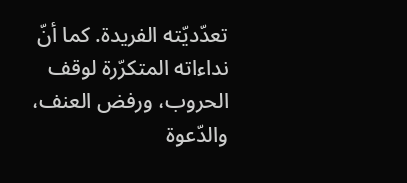تعدّديّته الفريدة. كما أنّ نداءاته المتكرّرة لوقف الحروب، ورفض العنف، والدّعوة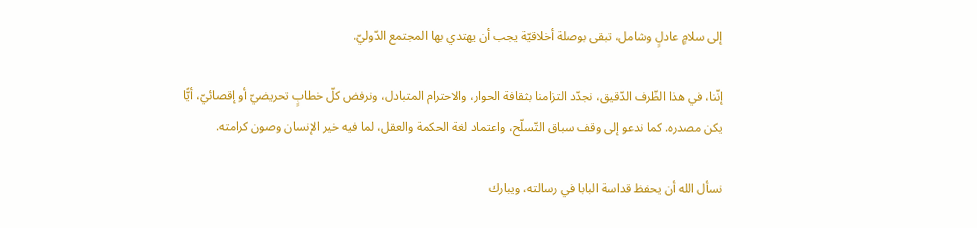إلى سلامٍ عادلٍ وشامل، تبقى بوصلة أخلاقيّة يجب أن يهتدي بها المجتمع الدّوليّ.

إنّنا، في هذا الظّرف الدّقيق، نجدّد التزامنا بثقافة الحوار، والاحترام المتبادل، ونرفض كلّ خطابٍ تحريضيّ أو إقصائيّ، أيًّا يكن مصدره. كما ندعو إلى وقف سباق التّسلّح، واعتماد لغة الحكمة والعقل، لما فيه خير الإنسان وصون كرامته.

نسأل الله أن يحفظ قداسة البابا في رسالته، ويبارك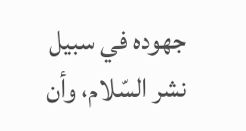جهوده في سبيل نشر السّلام، وأن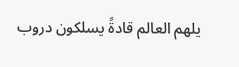يلهم العالم قادةً يسلكون دروب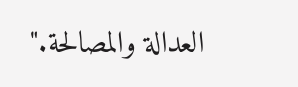العدالة والمصالحة."